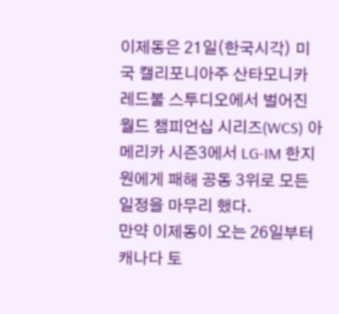이제동은 21일(한국시각) 미국 캘리포니아주 산타모니카 레드불 스투디오에서 벌어진 월드 챔피언십 시리즈(WCS) 아메리카 시즌3에서 LG-IM 한지원에게 패해 공동 3위로 모든 일정을 마무리 했다.
만약 이제동이 오는 26일부터 캐나다 토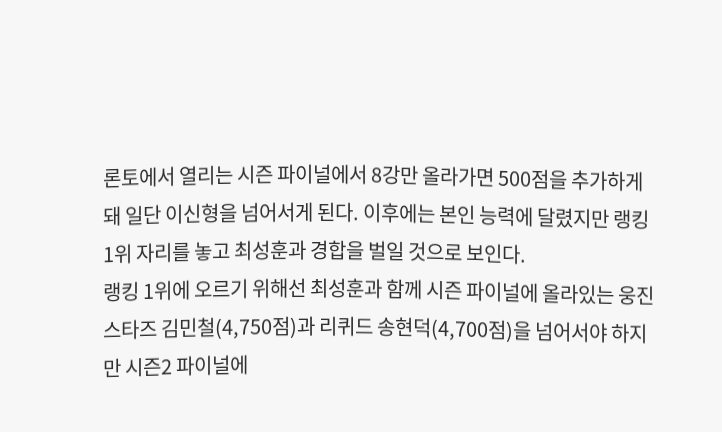론토에서 열리는 시즌 파이널에서 8강만 올라가면 500점을 추가하게 돼 일단 이신형을 넘어서게 된다. 이후에는 본인 능력에 달렸지만 랭킹 1위 자리를 놓고 최성훈과 경합을 벌일 것으로 보인다.
랭킹 1위에 오르기 위해선 최성훈과 함께 시즌 파이널에 올라있는 웅진 스타즈 김민철(4,750점)과 리퀴드 송현덕(4,700점)을 넘어서야 하지만 시즌2 파이널에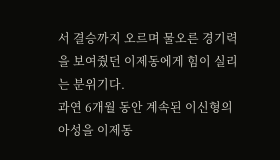서 결승까지 오르며 물오른 경기력을 보여줬던 이제동에게 힘이 실리는 분위기다.
과연 6개월 동안 계속된 이신형의 아성을 이제동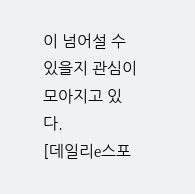이 넘어설 수 있을지 관심이 모아지고 있다.
[데일리e스포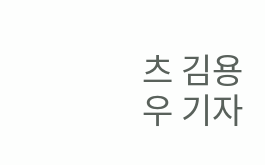츠 김용우 기자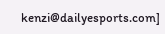kenzi@dailyesports.com]